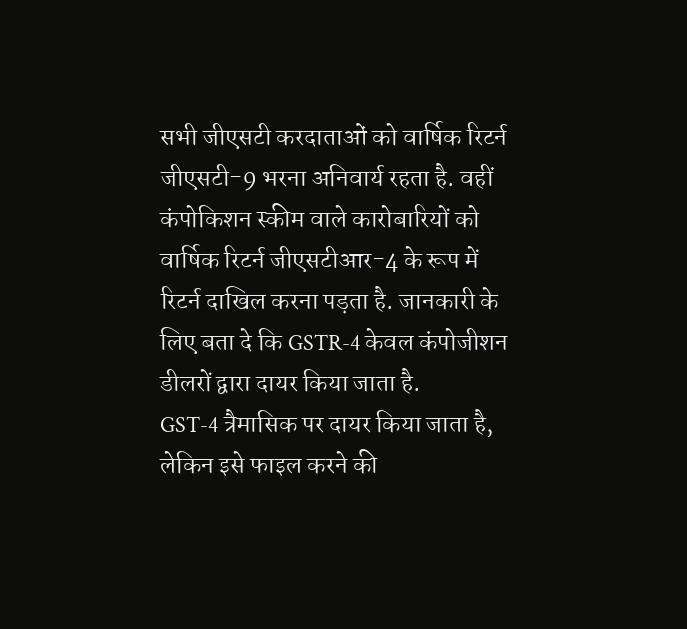सभी जीएसटी करदाताओं को वार्षिक रिटर्न जीएसटी-9 भरना अनिवार्य रहता है. वहीं कंपोकिशन स्कीम वाले कारोबारियों को वार्षिक रिटर्न जीएसटीआर-4 के रूप में रिटर्न दाखिल करना पड़ता है. जानकारी के लिए बता दे कि GSTR-4 केवल कंपोजीशन डीलरों द्वारा दायर किया जाता है.
GST-4 त्रैमासिक पर दायर किया जाता है, लेकिन इसे फाइल करने की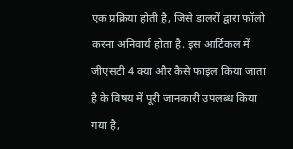एक प्रक्रिया होती है, जिसे डालरों द्वारा फॉलो करना अनिवार्य होता है. इस आर्टिकल में जीएसटी 4 क्या और कैसे फाइल किया जाता है के विषय में पूरी जानकारी उपलब्ध किया गया है,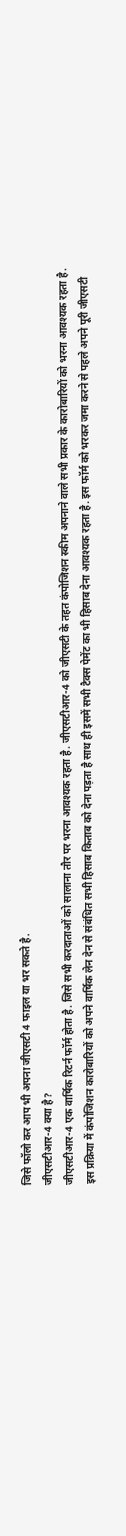जिसे फॉलो कर आप भी अपना जीएसटी 4 फाइल या भर सकते है.
जीएसटीआर-4 क्या है?
जीएसटीआर-4 एक वार्षिक रिटर्न फॉर्म होता है. जिसे सभी करदाताओं को सालाना तौर पर भरना आवश्यक रहता है. जीएसटीआर-4 को जीएसटी के तहत कंपोजिशन स्कीम अपनाने वाले सभी प्रकार के कारोबारियों को भरना आवश्यक रहता है.
इस प्रक्रिया में कंपोजिशन कारोबारियों को अपने वार्षिक लेन देन से संबंधित सभी हिसाब किताब को देना पड़ता है साथ ही इसमें सभी टैक्स पेमेंट का भी हिसाब देना आवश्यक रहता है. इस फॉर्म को भरकर जमा करने से पहले अपने पूरी जीएसटी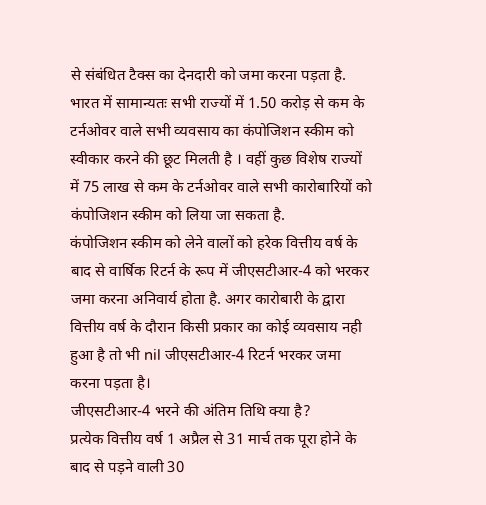से संबंधित टैक्स का देनदारी को जमा करना पड़ता है.
भारत में सामान्यतः सभी राज्यों में 1.50 करोड़ से कम के टर्नओवर वाले सभी व्यवसाय का कंपोजिशन स्कीम को स्वीकार करने की छूट मिलती है । वहीं कुछ विशेष राज्यों में 75 लाख से कम के टर्नओवर वाले सभी कारोबारियों को कंपोजिशन स्कीम को लिया जा सकता है.
कंपोजिशन स्कीम को लेने वालों को हरेक वित्तीय वर्ष के बाद से वार्षिक रिटर्न के रूप में जीएसटीआर-4 को भरकर जमा करना अनिवार्य होता है. अगर कारोबारी के द्वारा वित्तीय वर्ष के दौरान किसी प्रकार का कोई व्यवसाय नही हुआ है तो भी nil जीएसटीआर-4 रिटर्न भरकर जमा करना पड़ता है।
जीएसटीआर-4 भरने की अंतिम तिथि क्या है?
प्रत्येक वित्तीय वर्ष 1 अप्रैल से 31 मार्च तक पूरा होने के बाद से पड़ने वाली 30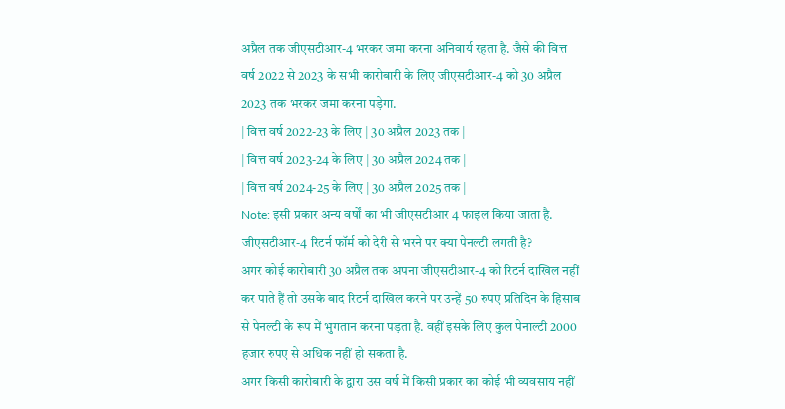अप्रैल तक जीएसटीआर-4 भरकर जमा करना अनिवार्य रहता है. जैसे की वित्त वर्ष 2022 से 2023 के सभी कारोबारी के लिए जीएसटीआर-4 को 30 अप्रैल 2023 तक भरकर जमा करना पड़ेगा.
| वित्त वर्ष 2022-23 के लिए | 30 अप्रैल 2023 तक |
| वित्त वर्ष 2023-24 के लिए | 30 अप्रैल 2024 तक |
| वित्त वर्ष 2024-25 के लिए | 30 अप्रैल 2025 तक |
Note: इसी प्रकार अन्य वर्षों का भी जीएसटीआर 4 फाइल किया जाता है.
जीएसटीआर-4 रिटर्न फॉर्म को देरी से भरने पर क्या पेनल्टी लगती है?
अगर कोई कारोबारी 30 अप्रैल तक अपना जीएसटीआर-4 को रिटर्न दाखिल नहीं कर पाते हैं तो उसके बाद रिटर्न दाखिल करने पर उन्हें 50 रुपए प्रतिदिन के हिसाब से पेनल्टी के रूप में भुगतान करना पड़ता है. वहीं इसके लिए कुल पेनाल्टी 2000 हजार रुपए से अधिक नहीं हो सकता है.
अगर किसी कारोबारी के द्वारा उस वर्ष में किसी प्रकार का कोई भी व्यवसाय नहीं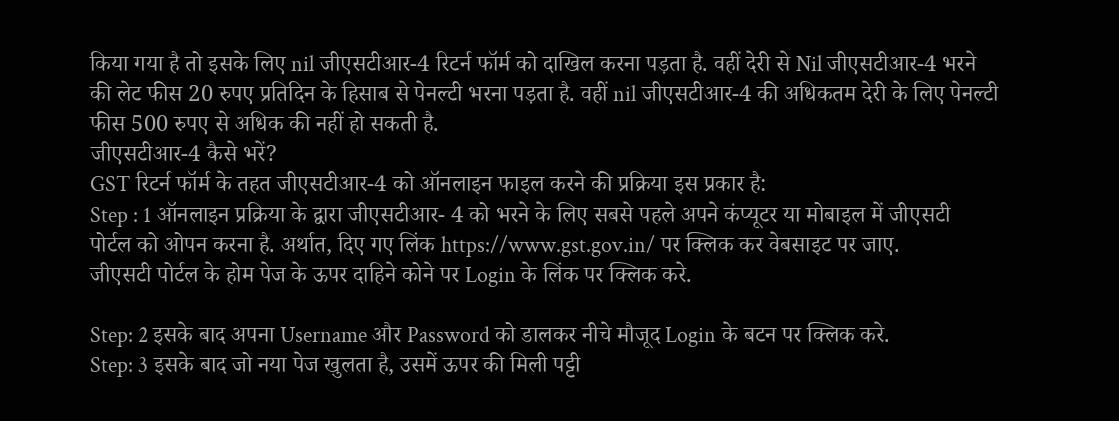किया गया है तो इसके लिए nil जीएसटीआर-4 रिटर्न फॉर्म को दाखिल करना पड़ता है. वहीं देरी से Nil जीएसटीआर-4 भरने की लेट फीस 20 रुपए प्रतिदिन के हिसाब से पेनल्टी भरना पड़ता है. वहीं nil जीएसटीआर-4 की अधिकतम देरी के लिए पेनल्टी फीस 500 रुपए से अधिक की नहीं हो सकती है.
जीएसटीआर-4 कैसे भरें?
GST रिटर्न फॉर्म के तहत जीएसटीआर-4 को ऑनलाइन फाइल करने की प्रक्रिया इस प्रकार है:
Step : 1 ऑनलाइन प्रक्रिया के द्वारा जीएसटीआर- 4 को भरने के लिए सबसे पहले अपने कंप्यूटर या मोबाइल में जीएसटी पोर्टल को ओपन करना है. अर्थात, दिए गए लिंक https://www.gst.gov.in/ पर क्लिक कर वेबसाइट पर जाए.
जीएसटी पोर्टल के होम पेज के ऊपर दाहिने कोने पर Login के लिंक पर क्लिक करे.

Step: 2 इसके बाद अपना Username और Password को डालकर नीचे मौजूद Login के बटन पर क्लिक करे.
Step: 3 इसके बाद जो नया पेज खुलता है, उसमें ऊपर की मिली पट्टी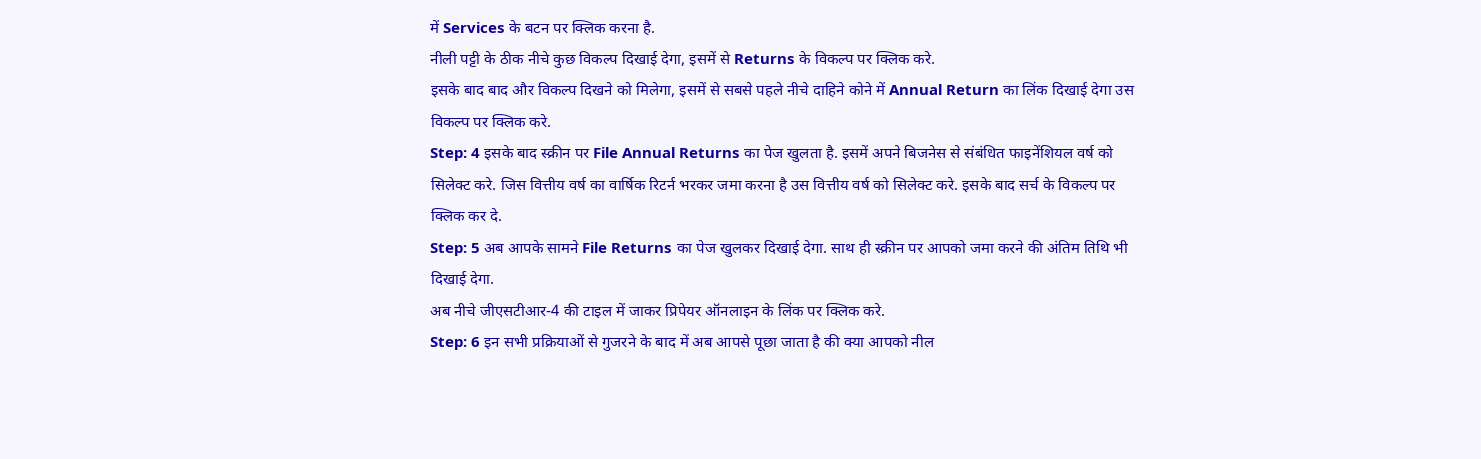में Services के बटन पर क्लिक करना है.
नीली पट्टी के ठीक नीचे कुछ विकल्प दिखाई देगा, इसमें से Returns के विकल्प पर क्लिक करे.
इसके बाद बाद और विकल्प दिखने को मिलेगा, इसमें से सबसे पहले नीचे दाहिने कोने में Annual Return का लिंक दिखाई देगा उस विकल्प पर क्लिक करे.
Step: 4 इसके बाद स्क्रीन पर File Annual Returns का पेज खुलता है. इसमें अपने बिजनेस से संबंधित फाइनेंशियल वर्ष को सिलेक्ट करे. जिस वित्तीय वर्ष का वार्षिक रिटर्न भरकर जमा करना है उस वित्तीय वर्ष को सिलेक्ट करे. इसके बाद सर्च के विकल्प पर क्लिक कर दे.
Step: 5 अब आपके सामने File Returns का पेज खुलकर दिखाई देगा. साथ ही स्क्रीन पर आपको जमा करने की अंतिम तिथि भी दिखाई देगा.
अब नीचे जीएसटीआर-4 की टाइल में जाकर प्रिपेयर ऑनलाइन के लिंक पर क्लिक करे.
Step: 6 इन सभी प्रक्रियाओं से गुजरने के बाद में अब आपसे पूछा जाता है की क्या आपको नील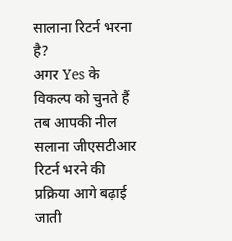सालाना रिटर्न भरना है?
अगर Yes के विकल्प को चुनते हैं तब आपकी नील सलाना जीएसटीआर रिटर्न भरने की प्रक्रिया आगे बढ़ाई जाती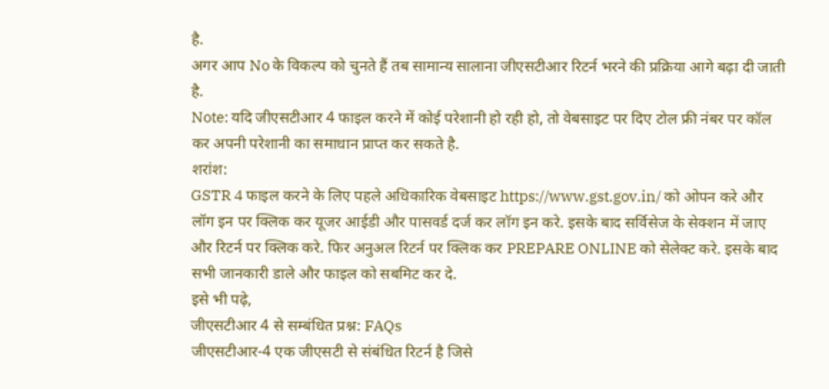है.
अगर आप No के विकल्प को चुनते हैं तब सामान्य सालाना जीएसटीआर रिटर्न भरने की प्रक्रिया आगे बढ़ा दी जाती है.
Note: यदि जीएसटीआर 4 फाइल करने में कोई परेशानी हो रही हो, तो वेबसाइट पर दिए टोल फ्री नंबर पर कॉल कर अपनी परेशानी का समाधान प्राप्त कर सकते है.
शरांश:
GSTR 4 फाइल करने के लिए पहले अधिकारिक वेबसाइट https://www.gst.gov.in/ को ओपन करे और लॉग इन पर क्लिक कर यूजर आईडी और पासवर्ड दर्ज कर लॉग इन करे. इसके बाद सर्विसेज के सेक्शन में जाए और रिटर्न पर क्लिक करे. फिर अनुअल रिटर्न पर क्लिक कर PREPARE ONLINE को सेलेक्ट करे. इसके बाद सभी जानकारी डाले और फाइल को सबमिट कर दे.
इसे भी पढ़े,
जीएसटीआर 4 से सम्बंधित प्रश्न: FAQs
जीएसटीआर-4 एक जीएसटी से संबंधित रिटर्न है जिसे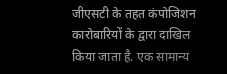जीएसटी के तहत कंपोजिशन कारोबारियों के द्वारा दाखिल किया जाता है. एक सामान्य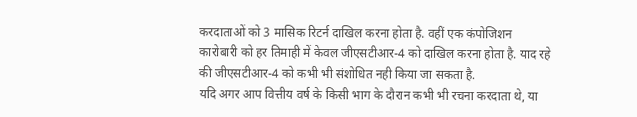करदाताओं को 3 मासिक रिटर्न दाखिल करना होता है. वहीं एक कंपोजिशन कारोबारी को हर तिमाही में केवल जीएसटीआर-4 को दाखिल करना होता है. याद रहे की जीएसटीआर-4 को कभी भी संशोधित नही किया जा सकता है.
यदि अगर आप वित्तीय वर्ष के किसी भाग के दौरान कभी भी रचना करदाता थे, या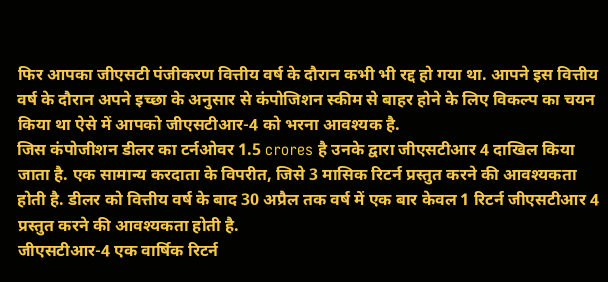फिर आपका जीएसटी पंजीकरण वित्तीय वर्ष के दौरान कभी भी रद्द हो गया था. आपने इस वित्तीय वर्ष के दौरान अपने इच्छा के अनुसार से कंपोजिशन स्कीम से बाहर होने के लिए विकल्प का चयन किया था ऐसे में आपको जीएसटीआर-4 को भरना आवश्यक है.
जिस कंपोजीशन डीलर का टर्नओवर 1.5 crores है उनके द्वारा जीएसटीआर 4 दाखिल किया जाता है. एक सामान्य करदाता के विपरीत, जिसे 3 मासिक रिटर्न प्रस्तुत करने की आवश्यकता होती है. डीलर को वित्तीय वर्ष के बाद 30 अप्रैल तक वर्ष में एक बार केवल 1 रिटर्न जीएसटीआर 4 प्रस्तुत करने की आवश्यकता होती है.
जीएसटीआर-4 एक वार्षिक रिटर्न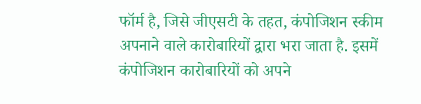फॉर्म है, जिसे जीएसटी के तहत, कंपोजिशन स्कीम अपनाने वाले कारोबारियों द्वारा भरा जाता है. इसमें कंपोजिशन कारोबारियों को अपने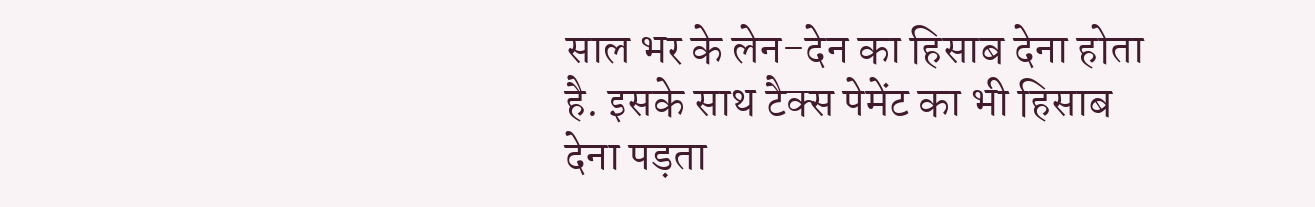साल भर के लेन-देन का हिसाब देना होता है. इसके साथ टैक्स पेमेंट का भी हिसाब देना पड़ता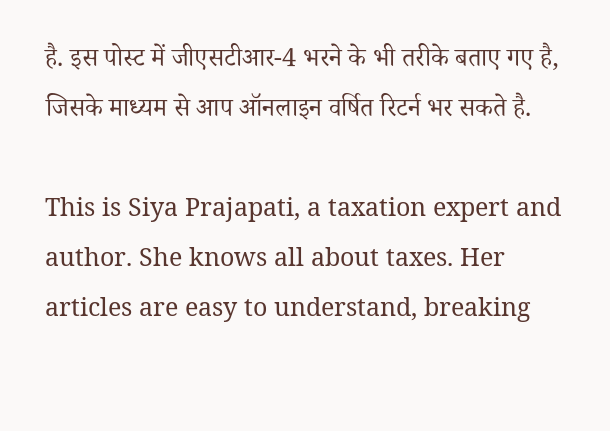है. इस पोस्ट में जीएसटीआर-4 भरने के भी तरीके बताए गए है, जिसके माध्यम से आप ऑनलाइन वर्षित रिटर्न भर सकते है.

This is Siya Prajapati, a taxation expert and author. She knows all about taxes. Her articles are easy to understand, breaking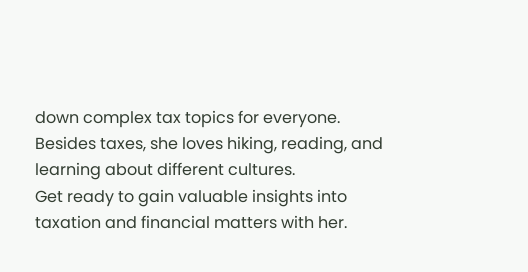down complex tax topics for everyone. Besides taxes, she loves hiking, reading, and learning about different cultures.
Get ready to gain valuable insights into taxation and financial matters with her.